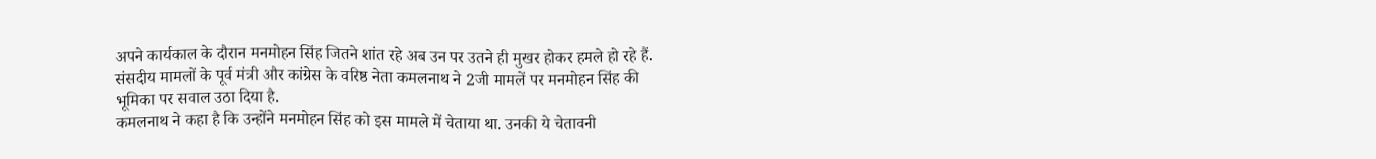अपने कार्यकाल के दौरान मनमोहन सिंह जितने शांत रहे अब उन पर उतने ही मुखर होकर हमले हो रहे हैं. संसदीय मामलों के पूर्व मंत्री और कांग्रेस के वरिष्ठ नेता कमलनाथ ने 2जी मामलें पर मनमोहन सिंह की भूमिका पर सवाल उठा दिया है.
कमलनाथ ने कहा है कि उन्होंने मनमोहन सिंह को इस मामले में चेताया था. उनकी ये चेतावनी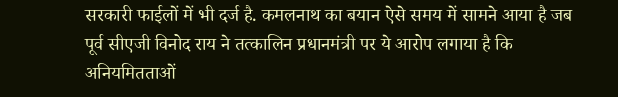सरकारी फाईलों में भी दर्ज है. कमलनाथ का बयान ऐसे समय में सामने आया है जब पूर्व सीएजी विनोद राय ने तत्कालिन प्रधानमंत्री पर ये आरोप लगाया है कि अनियमितताओं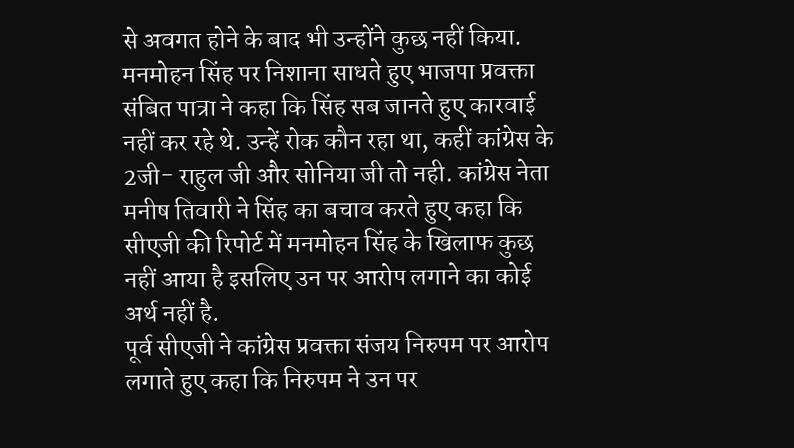से अवगत होने के बाद भी उन्होंने कुछ नहीं किया.
मनमोहन सिंह पर निशाना साधते हुए भाजपा प्रवक्ता संबित पात्रा ने कहा कि सिंह सब जानते हुए कारवाई नहीं कर रहे थे. उन्हें रोक कौन रहा था, कहीं कांग्रेस के 2जी- राहुल जी और सोनिया जी तो नही. कांग्रेस नेता मनीष तिवारी ने सिंह का बचाव करते हुए कहा कि सीएजी की रिपोर्ट में मनमोहन सिंह के खिलाफ कुछ नहीं आया है इसलिए उन पर आरोप लगाने का कोई अर्थ नहीं है.
पूर्व सीएजी ने कांग्रेस प्रवक्ता संजय निरुपम पर आरोप लगाते हुए कहा कि निरुपम ने उन पर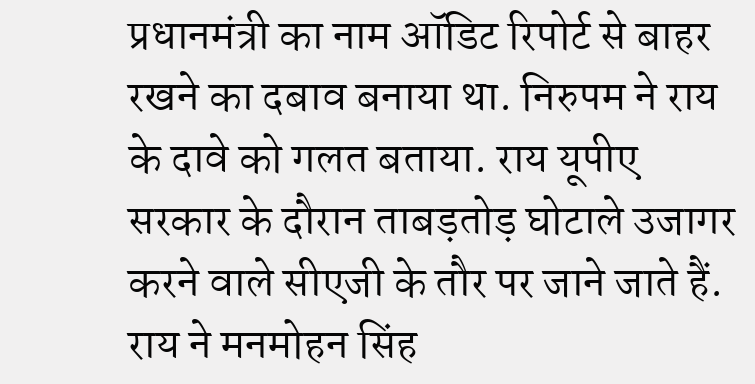प्रधानमंत्री का नाम ऑडिट रिपोर्ट से बाहर रखने का दबाव बनाया था. निरुपम ने राय के दावे को गलत बताया. राय यूपीए सरकार के दौरान ताबड़तोड़ घोटाले उजागर करने वाले सीएजी के तौर पर जाने जाते हैं. राय ने मनमोहन सिंह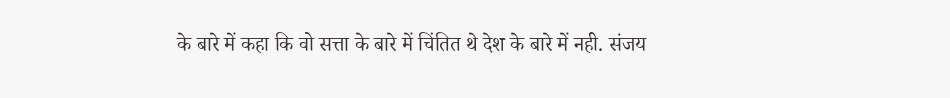के बारे में कहा कि वो सत्ता के बारे में चिंतित थे देश के बारे में नही. संजय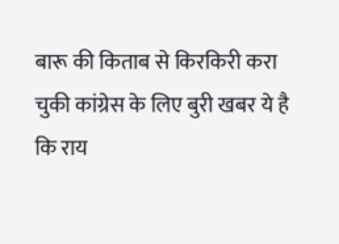बारू की किताब से किरकिरी करा चुकी कांग्रेस के लिए बुरी खबर ये है कि राय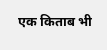एक किताब भी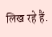लिख रहे हैं.